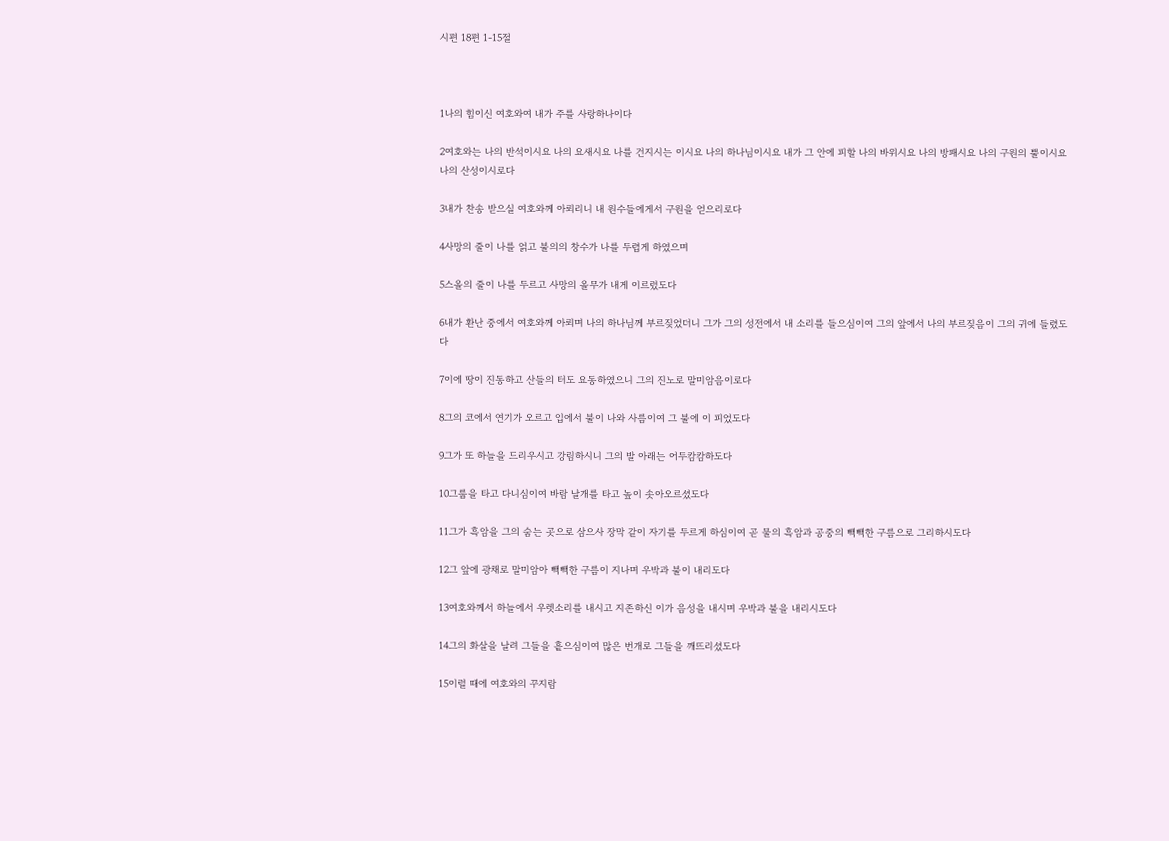시편 18편 1-15절



1나의 힘이신 여호와여 내가 주를 사랑하나이다

2여호와는 나의 반석이시요 나의 요새시요 나를 건지시는 이시요 나의 하나님이시요 내가 그 안에 피할 나의 바위시요 나의 방패시요 나의 구원의 뿔이시요 나의 산성이시로다

3내가 찬송 받으실 여호와께 아뢰리니 내 원수들에게서 구원을 얻으리로다

4사망의 줄이 나를 얽고 불의의 창수가 나를 두렵게 하였으며

5스올의 줄이 나를 두르고 사망의 올무가 내게 이르렀도다

6내가 환난 중에서 여호와께 아뢰며 나의 하나님께 부르짖었더니 그가 그의 성전에서 내 소리를 들으심이여 그의 앞에서 나의 부르짖음이 그의 귀에 들렸도다

7이에 땅이 진동하고 산들의 터도 요동하였으니 그의 진노로 말미암음이로다

8그의 코에서 연기가 오르고 입에서 불이 나와 사름이여 그 불에 이 피었도다

9그가 또 하늘을 드리우시고 강림하시니 그의 발 아래는 어두캄캄하도다

10그룹을 타고 다니심이여 바람 날개를 타고 높이 솟아오르셨도다

11그가 흑암을 그의 숨는 곳으로 삼으사 장막 같이 자기를 두르게 하심이여 곧 물의 흑암과 공중의 빽빽한 구름으로 그리하시도다

12그 앞에 광채로 말미암아 빽빽한 구름이 지나며 우박과 불이 내리도다

13여호와께서 하늘에서 우렛소리를 내시고 지존하신 이가 음성을 내시며 우박과 불을 내리시도다

14그의 화살을 날려 그들을 흩으심이여 많은 번개로 그들을 깨뜨리셨도다

15이럴 때에 여호와의 꾸지람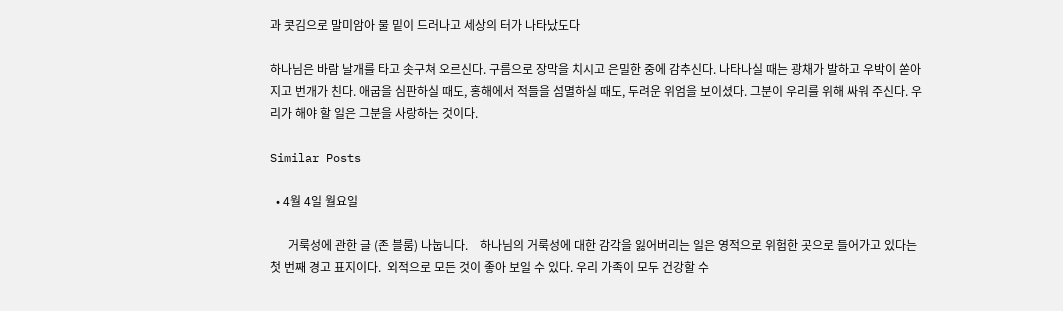과 콧김으로 말미암아 물 밑이 드러나고 세상의 터가 나타났도다

하나님은 바람 날개를 타고 솟구쳐 오르신다. 구름으로 장막을 치시고 은밀한 중에 감추신다. 나타나실 때는 광채가 발하고 우박이 쏟아지고 번개가 친다. 애굽을 심판하실 때도, 홍해에서 적들을 섬멸하실 때도, 두려운 위엄을 보이셨다. 그분이 우리를 위해 싸워 주신다. 우리가 해야 할 일은 그분을 사랑하는 것이다.

Similar Posts

  • 4월 4일 월요일

      거룩성에 관한 글 (존 블룸) 나눕니다.    하나님의 거룩성에 대한 감각을 잃어버리는 일은 영적으로 위험한 곳으로 들어가고 있다는 첫 번째 경고 표지이다.  외적으로 모든 것이 좋아 보일 수 있다. 우리 가족이 모두 건강할 수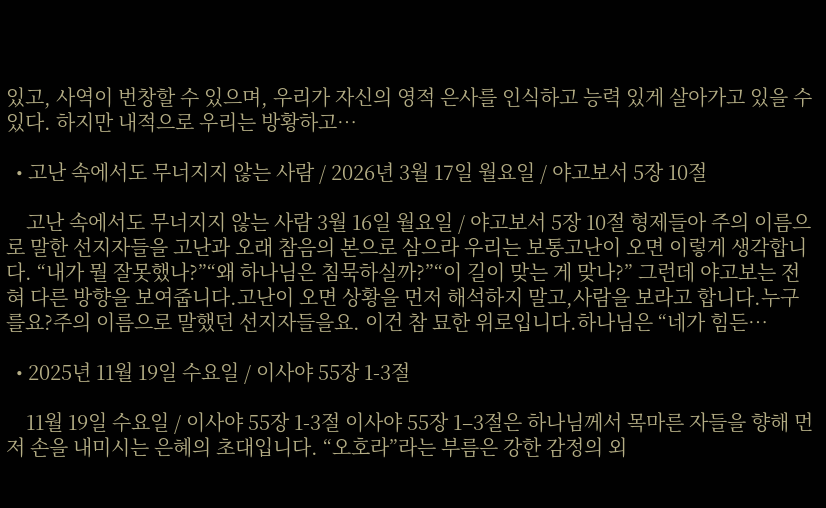있고, 사역이 번창할 수 있으며, 우리가 자신의 영적 은사를 인식하고 능력 있게 살아가고 있을 수 있다. 하지만 내적으로 우리는 방황하고…

  • 고난 속에서도 무너지지 않는 사람 / 2026년 3월 17일 월요일 / 야고보서 5장 10절

    고난 속에서도 무너지지 않는 사람 3월 16일 월요일 / 야고보서 5장 10절 형제들아 주의 이름으로 말한 선지자들을 고난과 오래 참음의 본으로 삼으라 우리는 보통고난이 오면 이렇게 생각합니다. “내가 뭘 잘못했나?”“왜 하나님은 침묵하실까?”“이 길이 맞는 게 맞나?” 그런데 야고보는 전혀 다른 방향을 보여줍니다.고난이 오면 상황을 먼저 해석하지 말고,사람을 보라고 합니다.누구를요?주의 이름으로 말했던 선지자들을요. 이건 참 묘한 위로입니다.하나님은 “네가 힘든…

  • 2025년 11월 19일 수요일 / 이사야 55장 1-3절

    11월 19일 수요일 / 이사야 55장 1-3절 이사야 55장 1–3절은 하나님께서 목마른 자들을 향해 먼저 손을 내미시는 은혜의 초대입니다. “오호라”라는 부름은 강한 감정의 외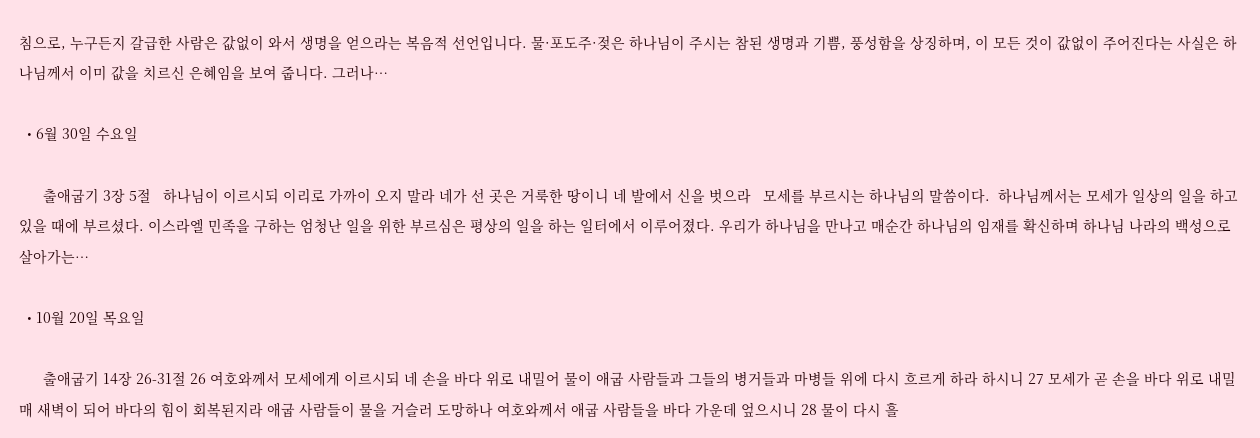침으로, 누구든지 갈급한 사람은 값없이 와서 생명을 얻으라는 복음적 선언입니다. 물·포도주·젖은 하나님이 주시는 참된 생명과 기쁨, 풍성함을 상징하며, 이 모든 것이 값없이 주어진다는 사실은 하나님께서 이미 값을 치르신 은혜임을 보여 줍니다. 그러나…

  • 6월 30일 수요일

      출애굽기 3장 5절   하나님이 이르시되 이리로 가까이 오지 말라 네가 선 곳은 거룩한 땅이니 네 발에서 신을 벗으라   모세를 부르시는 하나님의 말씀이다.  하나님께서는 모세가 일상의 일을 하고 있을 때에 부르셨다. 이스라엘 민족을 구하는 엄청난 일을 위한 부르심은 평상의 일을 하는 일터에서 이루어졌다. 우리가 하나님을 만나고 매순간 하나님의 임재를 확신하며 하나님 나라의 백성으로 살아가는…

  • 10월 20일 목요일

      출애굽기 14장 26-31절 26 여호와께서 모세에게 이르시되 네 손을 바다 위로 내밀어 물이 애굽 사람들과 그들의 병거들과 마병들 위에 다시 흐르게 하라 하시니 27 모세가 곧 손을 바다 위로 내밀매 새벽이 되어 바다의 힘이 회복된지라 애굽 사람들이 물을 거슬러 도망하나 여호와께서 애굽 사람들을 바다 가운데 엎으시니 28 물이 다시 흘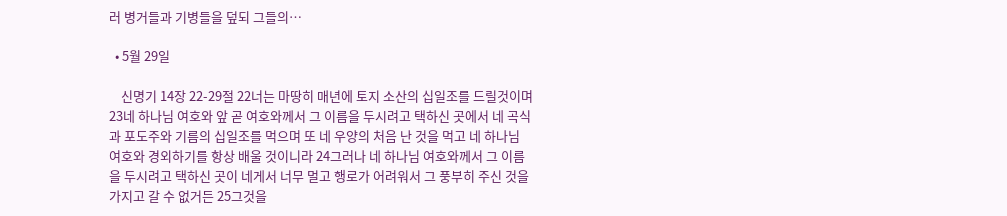러 병거들과 기병들을 덮되 그들의…

  • 5월 29일

    신명기 14장 22-29절 22너는 마땅히 매년에 토지 소산의 십일조를 드릴것이며 23네 하나님 여호와 앞 곧 여호와께서 그 이름을 두시려고 택하신 곳에서 네 곡식과 포도주와 기름의 십일조를 먹으며 또 네 우양의 처음 난 것을 먹고 네 하나님 여호와 경외하기를 항상 배울 것이니라 24그러나 네 하나님 여호와께서 그 이름을 두시려고 택하신 곳이 네게서 너무 멀고 행로가 어려워서 그 풍부히 주신 것을 가지고 갈 수 없거든 25그것을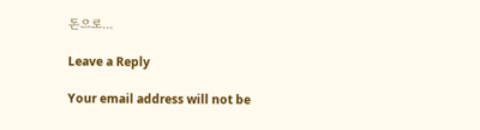돈으로…

Leave a Reply

Your email address will not be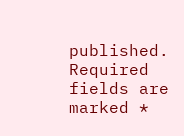published. Required fields are marked *